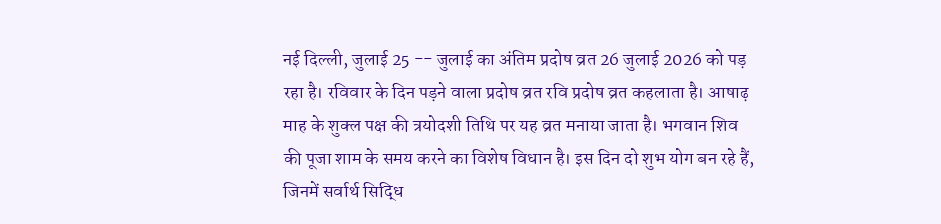नई दिल्ली, जुलाई 25 -- जुलाई का अंतिम प्रदोष व्रत 26 जुलाई 2026 को पड़ रहा है। रविवार के दिन पड़ने वाला प्रदोष व्रत रवि प्रदोष व्रत कहलाता है। आषाढ़ माह के शुक्ल पक्ष की त्रयोदशी तिथि पर यह व्रत मनाया जाता है। भगवान शिव की पूजा शाम के समय करने का विशेष विधान है। इस दिन दो शुभ योग बन रहे हैं, जिनमें सर्वार्थ सिद्धि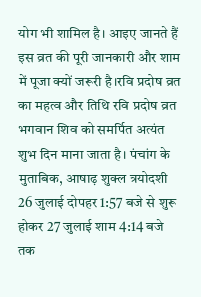योग भी शामिल है। आइए जानते हैं इस व्रत की पूरी जानकारी और शाम में पूजा क्यों जरूरी है।रवि प्रदोष व्रत का महत्व और तिथि रवि प्रदोष व्रत भगवान शिव को समर्पित अत्यंत शुभ दिन माना जाता है। पंचांग के मुताबिक, आषाढ़ शुक्ल त्रयोदशी 26 जुलाई दोपहर 1:57 बजे से शुरू होकर 27 जुलाई शाम 4:14 बजे तक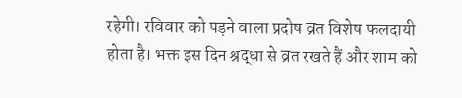रहेगी। रविवार को पड़ने वाला प्रदोष व्रत विशेष फलदायी होता है। भक्त इस दिन श्रद्धा से व्रत रखते हैं और शाम को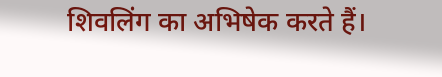शिवलिंग का अभिषेक करते हैं।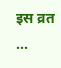इस व्रत ...